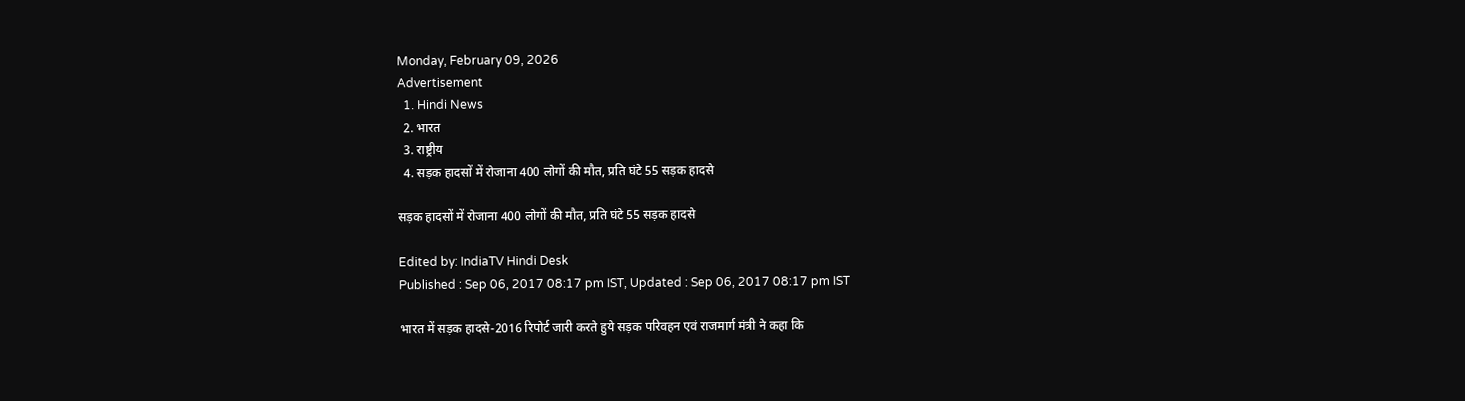Monday, February 09, 2026
Advertisement
  1. Hindi News
  2. भारत
  3. राष्ट्रीय
  4. सड़क हादसों में रोजाना 400 लोगों की मौत, प्रति घंटे 55 सड़क हादसे

सड़क हादसों में रोजाना 400 लोगों की मौत, प्रति घंटे 55 सड़क हादसे

Edited by: IndiaTV Hindi Desk
Published : Sep 06, 2017 08:17 pm IST, Updated : Sep 06, 2017 08:17 pm IST

भारत में सड़क हादसे-2016 रिपोर्ट जारी करते हुये सड़क परिवहन एवं राजमार्ग मंत्री ने कहा कि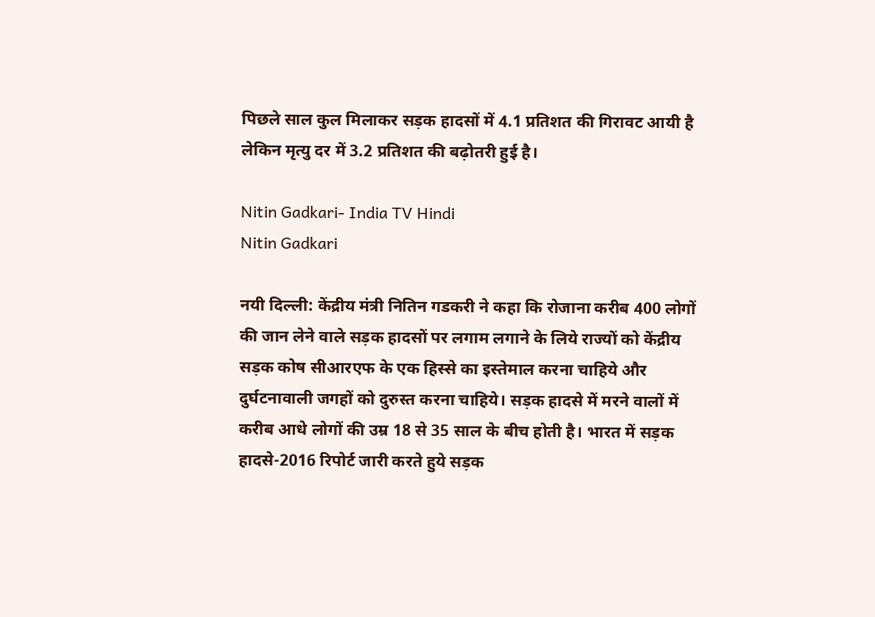पिछले साल कुल मिलाकर सड़क हादसों में 4.1 प्रतिशत की गिरावट आयी है लेकिन मृत्यु दर में 3.2 प्रतिशत की बढ़ोतरी हुई है।

Nitin Gadkari- India TV Hindi
Nitin Gadkari

नयी दिल्ली: केंद्रीय मंत्री नितिन गडकरी ने कहा कि रोजाना करीब 400 लोगों की जान लेने वाले सड़क हादसों पर लगाम लगाने के लिये राज्यों को केंद्रीय सड़क कोष सीआरएफ के एक हिस्से का इस्तेमाल करना चाहिये और दुर्घटनावाली जगहों को दुरुस्त करना चाहिये। सड़क हादसे में मरने वालों में करीब आधे लोगों की उम्र 18 से 35 साल के बीच होती है। भारत में सड़क हादसे-2016 रिपोर्ट जारी करते हुये सड़क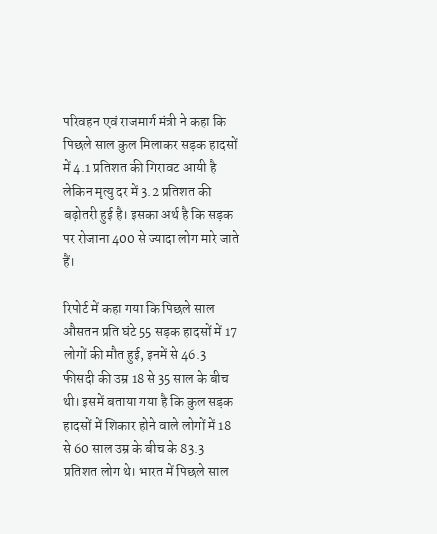परिवहन एवं राजमार्ग मंत्री ने कहा कि पिछले साल कुल मिलाकर सड़क हादसों में 4.1 प्रतिशत की गिरावट आयी है लेकिन मृत्यु दर में 3.2 प्रतिशत की बढ़ोतरी हुई है। इसका अर्थ है कि सड़क पर रोजाना 400 से ज्यादा लोग मारे जाते हैं।

रिपोर्ट में कहा गया कि पिछले साल औसतन प्रति घंटे 55 सड़क हादसों में 17 लोगों की मौत हुई, इनमें से 46.3 फीसदी की उम्र 18 से 35 साल के बीच थी। इसमें बताया गया है कि कुल सड़क हादसों में शिकार होने वाले लोगों में 18 से 60 साल उम्र के बीच के 83.3 प्रतिशत लोग थे। भारत में पिछले साल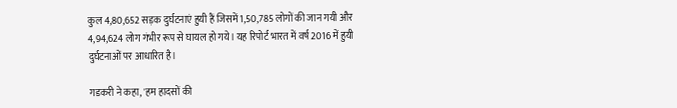कुल 4,80,652 सड़क दुर्घटनाएं हुयी हैं जिसमें 1,50,785 लोगों की जान गयी और 4,94,624 लोग गंभीर रूप से घायल हो गये। यह रिपोर्ट भारत में वर्ष 2016 में हुयी दुर्घटनाओं पर आधारित है।

गडकरी ने कहा, 'हम हादसों की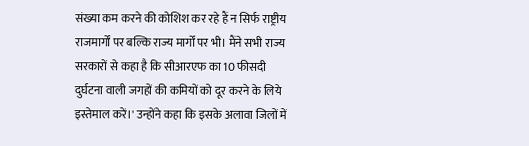संख्या कम करने की कोशिश कर रहे हैं न सिर्फ राष्ट्रीय राजमार्गों पर बल्कि राज्य मार्गों पर भी। मैंने सभी राज्य सरकारों से कहा है कि सीआरएफ का 10 फीसदी दुर्घटना वाली जगहों की कमियों को दूर करने के लिये इस्तेमाल करें।' उन्होंने कहा कि इसके अलावा जिलों में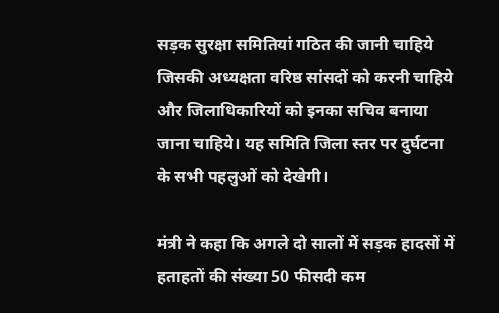सड़क सुरक्षा समितियां गठित की जानी चाहिये जिसकी अध्यक्षता वरिष्ठ सांसदों को करनी चाहिये और जिलाधिकारियों को इनका सचिव बनाया जाना चाहिये। यह समिति जिला स्तर पर दुर्घटना के सभी पहलुओं को देखेगी।

मंत्री ने कहा कि अगले दो सालों में सड़क हादसों में हताहतों की संख्या 50 फीसदी कम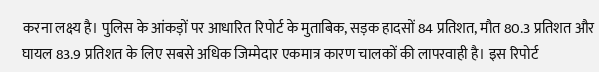करना लक्ष्य है। पुलिस के आंकड़ों पर आधारित रिपोर्ट के मुताबिक, सड़क हादसों 84 प्रतिशत, मौत 80.3 प्रतिशत और घायल 83.9 प्रतिशत के लिए सबसे अधिक जिम्मेदार एकमात्र कारण चालकों की लापरवाही है। इस रिपोर्ट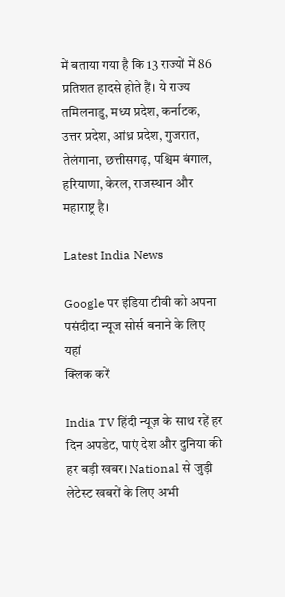में बताया गया है कि 13 राज्यों में 86 प्रतिशत हादसे होते हैं। ये राज्य तमिलनाडु, मध्य प्रदेश, कर्नाटक, उत्तर प्रदेश, आंध्र प्रदेश, गुजरात, तेलंगाना, छत्तीसगढ़, पश्चिम बंगाल, हरियाणा, केरल, राजस्थान और महाराष्ट्र है।

Latest India News

Google पर इंडिया टीवी को अपना पसंदीदा न्यूज सोर्स बनाने के लिए यहां
क्लिक करें

India TV हिंदी न्यूज़ के साथ रहें हर दिन अपडेट, पाएं देश और दुनिया की हर बड़ी खबर। National से जुड़ी लेटेस्ट खबरों के लिए अभी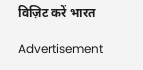विज़िट करें भारत

Advertisement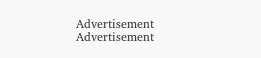Advertisement
Advertisement